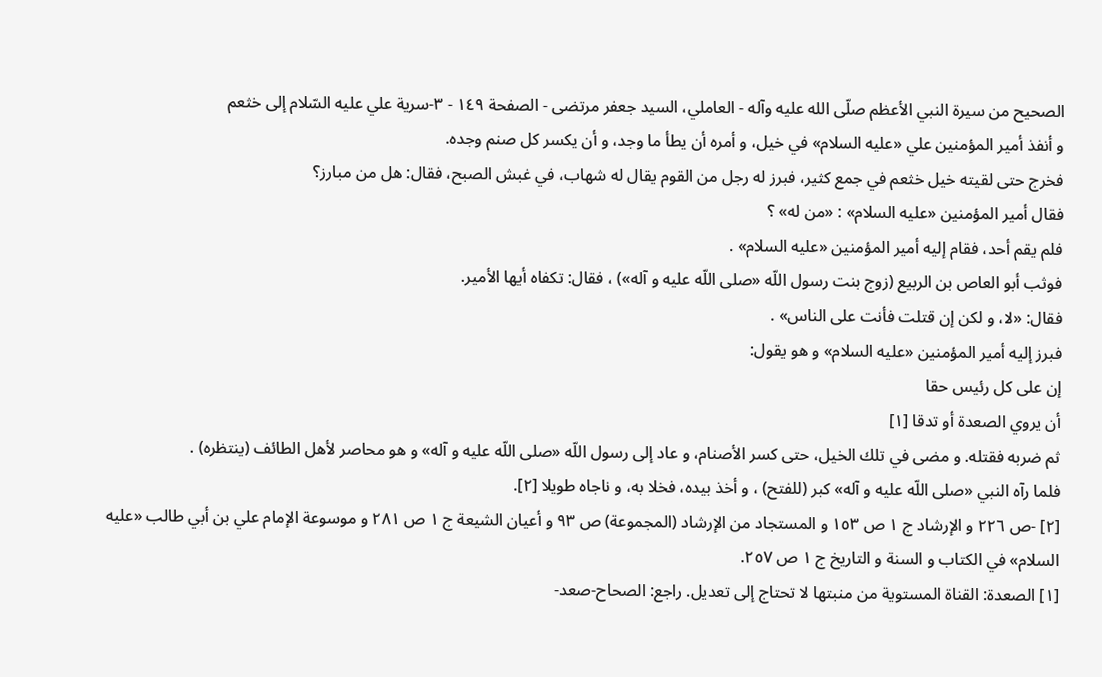الصحيح من سيرة النبي الأعظم صلّى الله عليه وآله - العاملي، السيد جعفر مرتضى - الصفحة ١٤٩ - ٣-سرية علي عليه السّلام إلى خثعم
و أنفذ أمير المؤمنين علي «عليه السلام» في خيل، و أمره أن يطأ ما وجد، و أن يكسر كل صنم وجده.
فخرج حتى لقيته خيل خثعم في جمع كثير، فبرز له رجل من القوم يقال له شهاب، في غبش الصبح، فقال: هل من مبارز؟
فقال أمير المؤمنين «عليه السلام» : «من له» ؟
فلم يقم أحد، فقام إليه أمير المؤمنين «عليه السلام» .
فوثب أبو العاص بن الربيع (زوج بنت رسول اللّه «صلى اللّه عليه و آله») ، فقال: تكفاه أيها الأمير.
فقال: «لا، و لكن إن قتلت فأنت على الناس» .
فبرز إليه أمير المؤمنين «عليه السلام» و هو يقول:
إن على كل رئيس حقا
أن يروي الصعدة أو تدقا [١]
ثم ضربه فقتله. و مضى في تلك الخيل، حتى كسر الأصنام، و عاد إلى رسول اللّه «صلى اللّه عليه و آله» و هو محاصر لأهل الطائف (ينتظره) .
فلما رآه النبي «صلى اللّه عليه و آله» كبر (للفتح) ، و أخذ بيده، فخلا به، و ناجاه طويلا [٢].
[٢] -ص ٢٢٦ و الإرشاد ج ١ ص ١٥٣ و المستجاد من الإرشاد (المجموعة) ص ٩٣ و أعيان الشيعة ج ١ ص ٢٨١ و موسوعة الإمام علي بن أبي طالب «عليه السلام» في الكتاب و السنة و التاريخ ج ١ ص ٢٥٧.
[١] الصعدة: القناة المستوية من منبتها لا تحتاج إلى تعديل. راجع: الصحاح-صعد-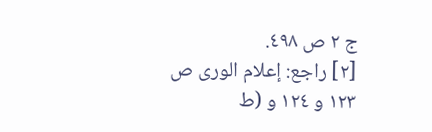ج ٢ ص ٤٩٨.
[٢] راجع: إعلام الورى ص ١٢٣ و ١٢٤ و (ط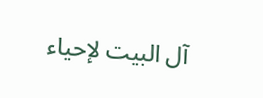آل البيت لإحياء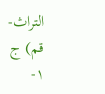التراث-قم) ج ١-